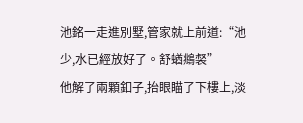池銘一走進別墅,管家就上前道:“池少,水已經放好了。舒蝤鴵裻”
他解了兩顆釦子,抬眼瞄了下樓上,淡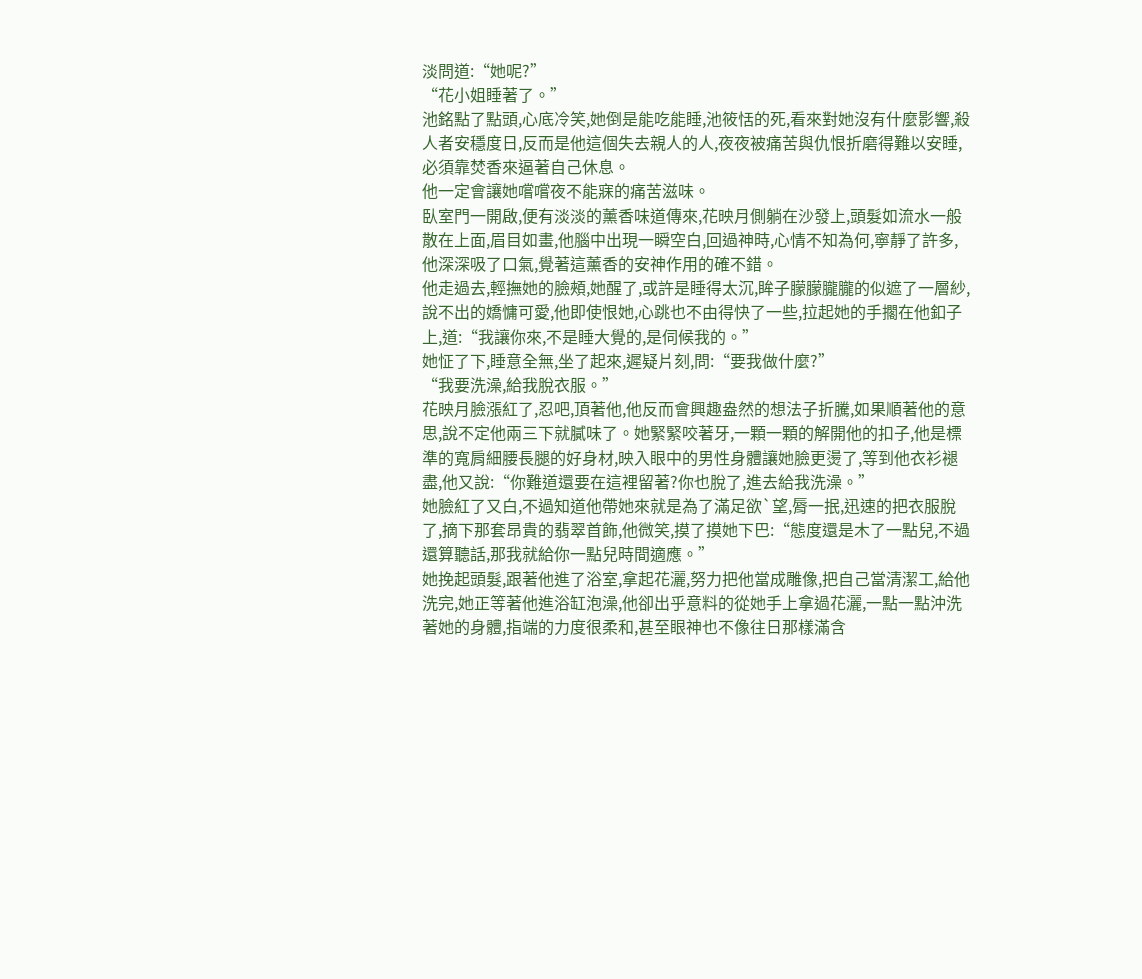淡問道:“她呢?”
“花小姐睡著了。”
池銘點了點頭,心底冷笑,她倒是能吃能睡,池筱恬的死,看來對她沒有什麼影響,殺人者安穩度日,反而是他這個失去親人的人,夜夜被痛苦與仇恨折磨得難以安睡,必須靠焚香來逼著自己休息。
他一定會讓她嚐嚐夜不能寐的痛苦滋味。
臥室門一開啟,便有淡淡的薰香味道傳來,花映月側躺在沙發上,頭髮如流水一般散在上面,眉目如畫,他腦中出現一瞬空白,回過神時,心情不知為何,寧靜了許多,他深深吸了口氣,覺著這薰香的安神作用的確不錯。
他走過去,輕撫她的臉頰,她醒了,或許是睡得太沉,眸子朦朦朧朧的似遮了一層紗,說不出的嬌慵可愛,他即使恨她,心跳也不由得快了一些,拉起她的手擱在他釦子上,道:“我讓你來,不是睡大覺的,是伺候我的。”
她怔了下,睡意全無,坐了起來,遲疑片刻,問:“要我做什麼?”
“我要洗澡,給我脫衣服。”
花映月臉漲紅了,忍吧,頂著他,他反而會興趣盎然的想法子折騰,如果順著他的意思,說不定他兩三下就膩味了。她緊緊咬著牙,一顆一顆的解開他的扣子,他是標準的寬肩細腰長腿的好身材,映入眼中的男性身體讓她臉更燙了,等到他衣衫褪盡,他又說:“你難道還要在這裡留著?你也脫了,進去給我洗澡。”
她臉紅了又白,不過知道他帶她來就是為了滿足欲`望,脣一抿,迅速的把衣服脫了,摘下那套昂貴的翡翠首飾,他微笑,摸了摸她下巴:“態度還是木了一點兒,不過還算聽話,那我就給你一點兒時間適應。”
她挽起頭髮,跟著他進了浴室,拿起花灑,努力把他當成雕像,把自己當清潔工,給他洗完,她正等著他進浴缸泡澡,他卻出乎意料的從她手上拿過花灑,一點一點沖洗著她的身體,指端的力度很柔和,甚至眼神也不像往日那樣滿含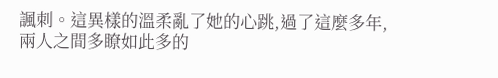諷刺。這異樣的溫柔亂了她的心跳,過了這麼多年,兩人之間多瞭如此多的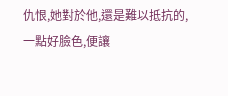仇恨,她對於他,還是難以抵抗的,一點好臉色,便讓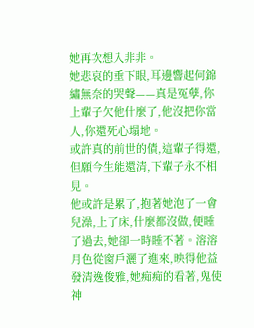她再次想入非非。
她悲哀的垂下眼,耳邊響起何錦繡無奈的哭聲——真是冤孽,你上輩子欠他什麼了,他沒把你當人,你還死心塌地。
或許真的前世的債,這輩子得還,但願今生能還清,下輩子永不相見。
他或許是累了,抱著她泡了一會兒澡,上了床,什麼都沒做,便睡了過去,她卻一時睡不著。溶溶月色從窗戶灑了進來,映得他益發清逸俊雅,她痴痴的看著,鬼使神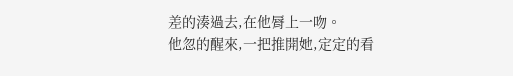差的湊過去,在他脣上一吻。
他忽的醒來,一把推開她,定定的看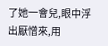了她一會兒,眼中浮出厭憎來,用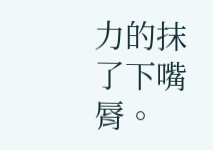力的抹了下嘴脣。